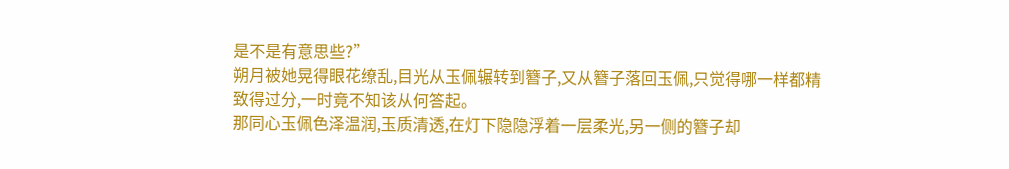是不是有意思些?”
朔月被她晃得眼花缭乱,目光从玉佩辗转到簪子,又从簪子落回玉佩,只觉得哪一样都精致得过分,一时竟不知该从何答起。
那同心玉佩色泽温润,玉质清透,在灯下隐隐浮着一层柔光,另一侧的簪子却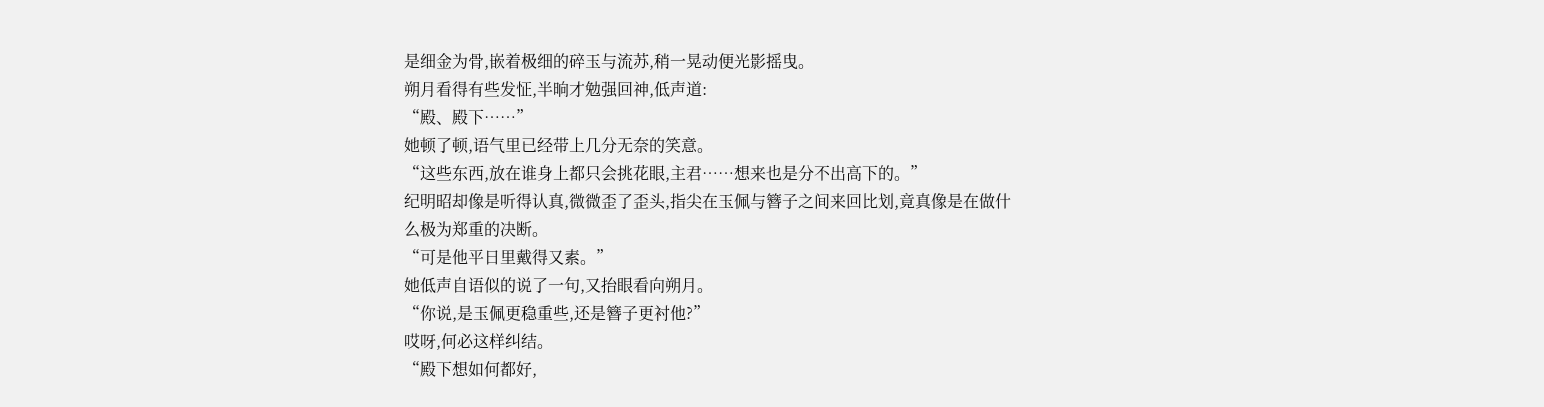是细金为骨,嵌着极细的碎玉与流苏,稍一晃动便光影摇曳。
朔月看得有些发怔,半晌才勉强回神,低声道:
“殿、殿下……”
她顿了顿,语气里已经带上几分无奈的笑意。
“这些东西,放在谁身上都只会挑花眼,主君……想来也是分不出高下的。”
纪明昭却像是听得认真,微微歪了歪头,指尖在玉佩与簪子之间来回比划,竟真像是在做什么极为郑重的决断。
“可是他平日里戴得又素。”
她低声自语似的说了一句,又抬眼看向朔月。
“你说,是玉佩更稳重些,还是簪子更衬他?”
哎呀,何必这样纠结。
“殿下想如何都好,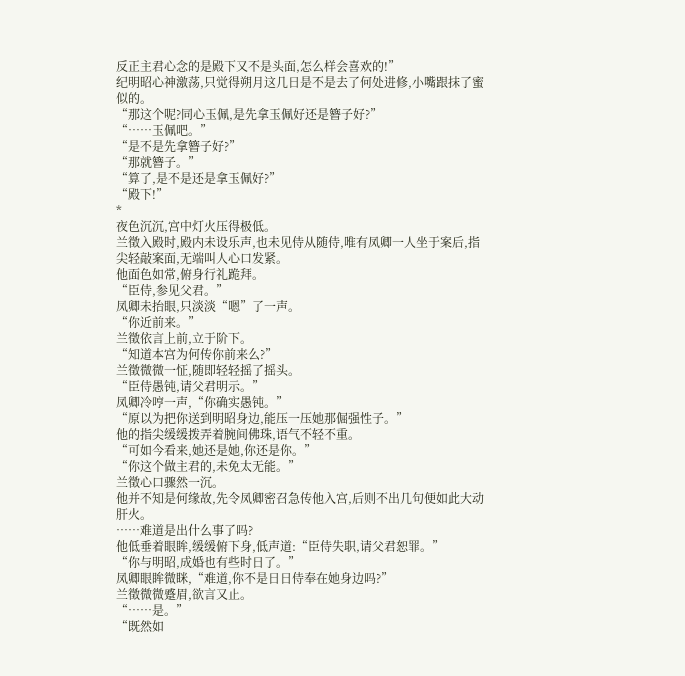反正主君心念的是殿下又不是头面,怎么样会喜欢的!”
纪明昭心神激荡,只觉得朔月这几日是不是去了何处进修,小嘴跟抹了蜜似的。
“那这个呢?同心玉佩,是先拿玉佩好还是簪子好?”
“……玉佩吧。”
“是不是先拿簪子好?”
“那就簪子。”
“算了,是不是还是拿玉佩好?”
“殿下!”
*
夜色沉沉,宫中灯火压得极低。
兰徵入殿时,殿内未设乐声,也未见侍从随侍,唯有凤卿一人坐于案后,指尖轻敲案面,无端叫人心口发紧。
他面色如常,俯身行礼跪拜。
“臣侍,参见父君。”
凤卿未抬眼,只淡淡“嗯”了一声。
“你近前来。”
兰徵依言上前,立于阶下。
“知道本宫为何传你前来么?”
兰徵微微一怔,随即轻轻摇了摇头。
“臣侍愚钝,请父君明示。”
凤卿冷哼一声,“你确实愚钝。”
“原以为把你送到明昭身边,能压一压她那倔强性子。”
他的指尖缓缓拨弄着腕间佛珠,语气不轻不重。
“可如今看来,她还是她,你还是你。”
“你这个做主君的,未免太无能。”
兰徵心口骤然一沉。
他并不知是何缘故,先令凤卿密召急传他入宫,后则不出几句便如此大动肝火。
……难道是出什么事了吗?
他低垂着眼眸,缓缓俯下身,低声道:“臣侍失职,请父君恕罪。”
“你与明昭,成婚也有些时日了。”
凤卿眼眸微眯,“难道,你不是日日侍奉在她身边吗?”
兰徵微微蹙眉,欲言又止。
“……是。”
“既然如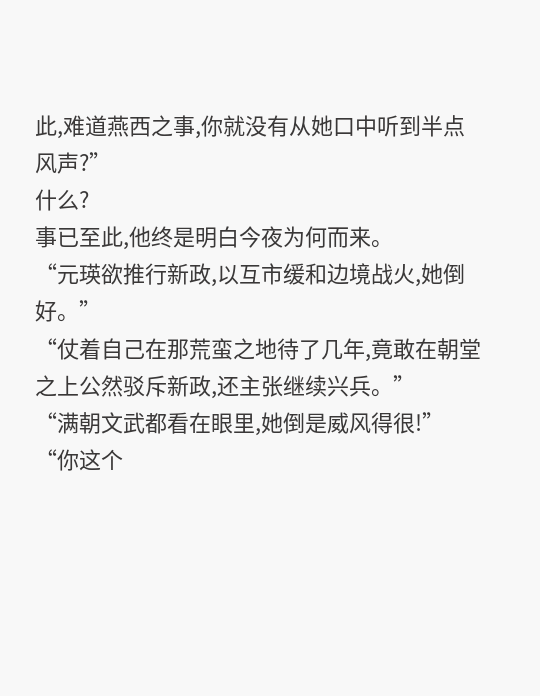此,难道燕西之事,你就没有从她口中听到半点风声?”
什么?
事已至此,他终是明白今夜为何而来。
“元瑛欲推行新政,以互市缓和边境战火,她倒好。”
“仗着自己在那荒蛮之地待了几年,竟敢在朝堂之上公然驳斥新政,还主张继续兴兵。”
“满朝文武都看在眼里,她倒是威风得很!”
“你这个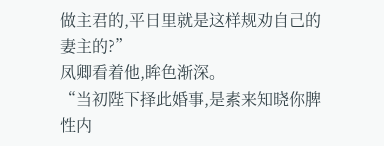做主君的,平日里就是这样规劝自己的妻主的?”
凤卿看着他,眸色渐深。
“当初陛下择此婚事,是素来知晓你脾性内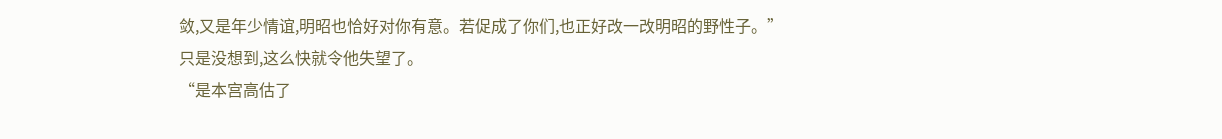敛,又是年少情谊,明昭也恰好对你有意。若促成了你们,也正好改一改明昭的野性子。”
只是没想到,这么快就令他失望了。
“是本宫高估了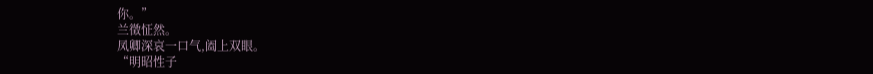你。”
兰徵怔然。
凤卿深哀一口气,阖上双眼。
“明昭性子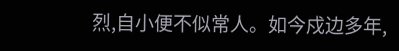烈,自小便不似常人。如今戍边多年,